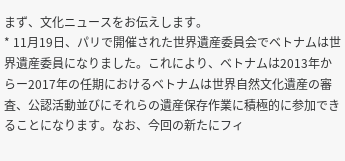まず、文化ニュースをお伝えします。
* 11月19日、パリで開催された世界遺産委員会でベトナムは世界遺産委員になりました。これにより、ベトナムは2013年からー2017年の任期におけるベトナムは世界自然文化遺産の審査、公認活動並びにそれらの遺産保存作業に積極的に参加できることになります。なお、今回の新たにフィ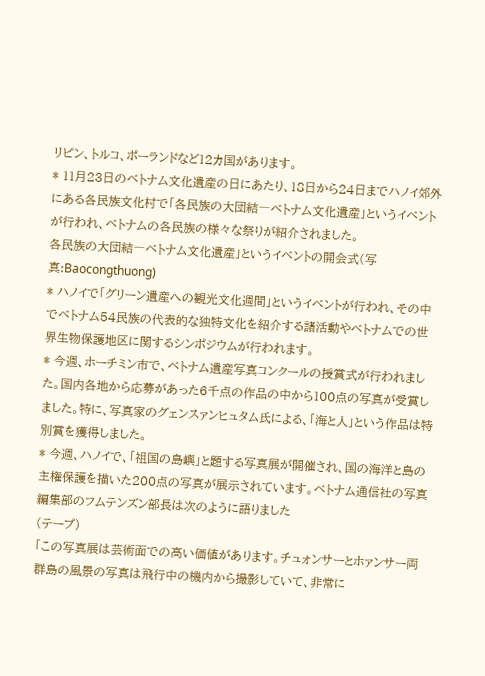リピン、トルコ、ポーランドなど12カ国があります。
* 11月23日のベトナム文化遺産の日にあたり、18日から24日までハノイ郊外にある各民族文化村で「各民族の大団結―ベトナム文化遺産」というイベントが行われ、ベトナムの各民族の様々な祭りが紹介されました。
各民族の大団結―ベトナム文化遺産」というイベントの開会式(写真:Baocongthuong)
* ハノイで「グリーン遺産への観光文化週間」というイベントが行われ、その中でベトナム54民族の代表的な独特文化を紹介する諸活動やベトナムでの世界生物保護地区に関するシンポジウムが行われます。
* 今週、ホーチミン市で、ベトナム遺産写真コンクールの授賞式が行われました。国内各地から応募があった6千点の作品の中から100点の写真が受賞しました。特に、写真家のグェンスァンヒュタム氏による、「海と人」という作品は特別賞を獲得しました。
* 今週、ハノイで、「祖国の島嶼」と題する写真展が開催され、国の海洋と島の主権保護を描いた200点の写真が展示されています。ベトナム通信社の写真編集部のフムテンズン部長は次のように語りました
(テープ)
「この写真展は芸術面での高い価値があります。チュォンサーとホァンサー両群島の風景の写真は飛行中の機内から撮影していて、非常に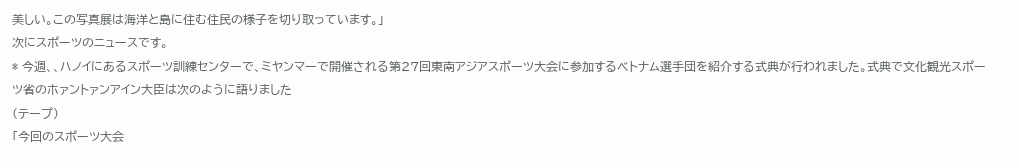美しい。この写真展は海洋と島に住む住民の様子を切り取っています。」
次にスポーツのニュースです。
* 今週、、ハノイにあるスポーツ訓練センターで、ミヤンマーで開催される第27回東南アジアスポーツ大会に参加するベトナム選手団を紹介する式典が行われました。式典で文化観光スポーツ省のホァントァンアイン大臣は次のように語りました
(テープ)
「今回のスポーツ大会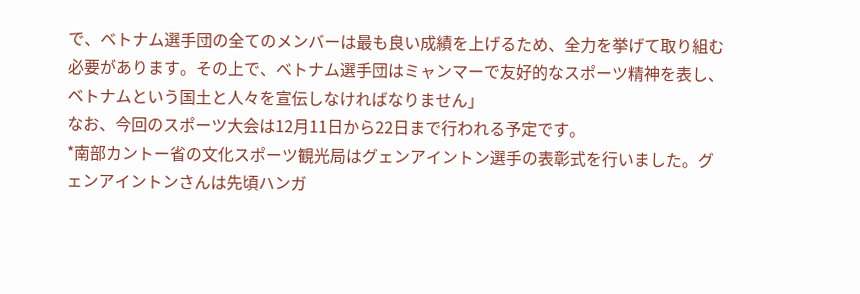で、ベトナム選手団の全てのメンバーは最も良い成績を上げるため、全力を挙げて取り組む必要があります。その上で、ベトナム選手団はミャンマーで友好的なスポーツ精神を表し、ベトナムという国土と人々を宣伝しなければなりません」
なお、今回のスポーツ大会は12月11日から22日まで行われる予定です。
*南部カントー省の文化スポーツ観光局はグェンアイントン選手の表彰式を行いました。グェンアイントンさんは先頃ハンガ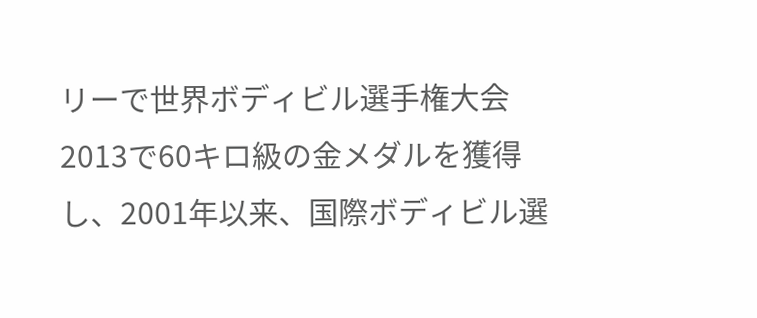リーで世界ボディビル選手権大会2013で60キロ級の金メダルを獲得し、2001年以来、国際ボディビル選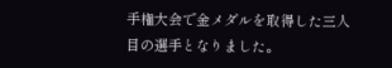手権大会で金メダルを取得した三人目の選手となりました。